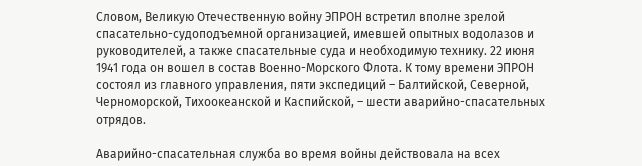Словом, Великую Отечественную войну ЭПРОН встретил вполне зрелой спасательно-судоподъемной организацией, имевшей опытных водолазов и руководителей, а также спасательные суда и необходимую технику. 22 июня 1941 года он вошел в состав Военно-Морского Флота. К тому времени ЭПРОН состоял из главного управления, пяти экспедиций – Балтийской, Северной, Черноморской, Тихоокеанской и Каспийской, – шести аварийно-спасательных отрядов.

Аварийно-спасательная служба во время войны действовала на всех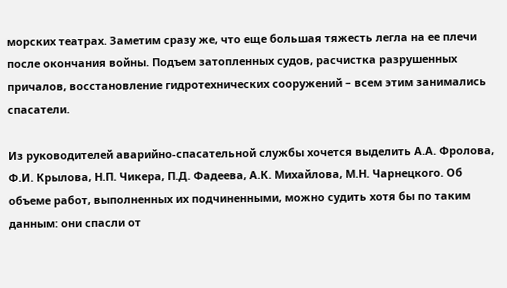морских театрах. Заметим сразу же, что еще большая тяжесть легла на ее плечи после окончания войны. Подъем затопленных судов, расчистка разрушенных причалов, восстановление гидротехнических сооружений – всем этим занимались спасатели.

Из руководителей аварийно-спасательной службы хочется выделить А.А. Фролова, Ф.И. Крылова, Н.П. Чикера, П.Д. Фадеева, А.К. Михайлова, М.Н. Чарнецкого. Об объеме работ, выполненных их подчиненными, можно судить хотя бы по таким данным: они спасли от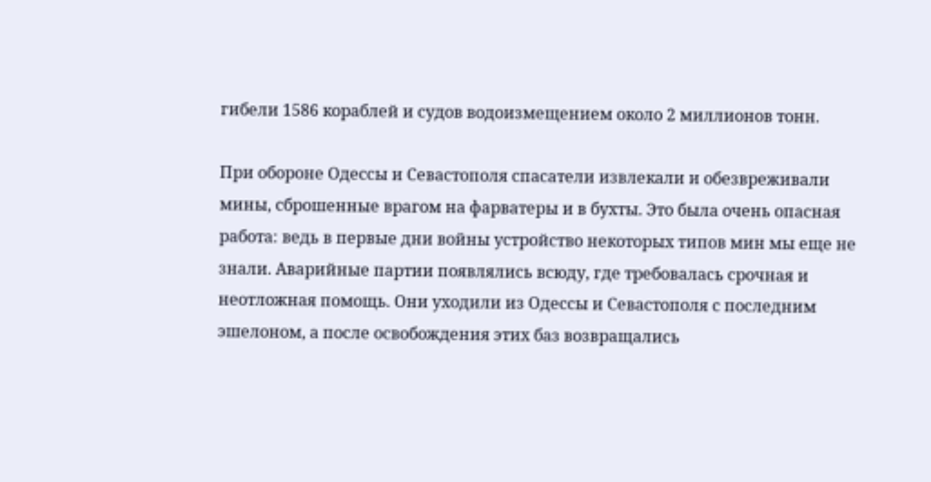гибели 1586 кораблей и судов водоизмещением около 2 миллионов тонн.

При обороне Одессы и Севастополя спасатели извлекали и обезвреживали мины, сброшенные врагом на фарватеры и в бухты. Это была очень опасная работа: ведь в первые дни войны устройство некоторых типов мин мы еще не знали. Аварийные партии появлялись всюду, где требовалась срочная и неотложная помощь. Они уходили из Одессы и Севастополя с последним эшелоном, а после освобождения этих баз возвращались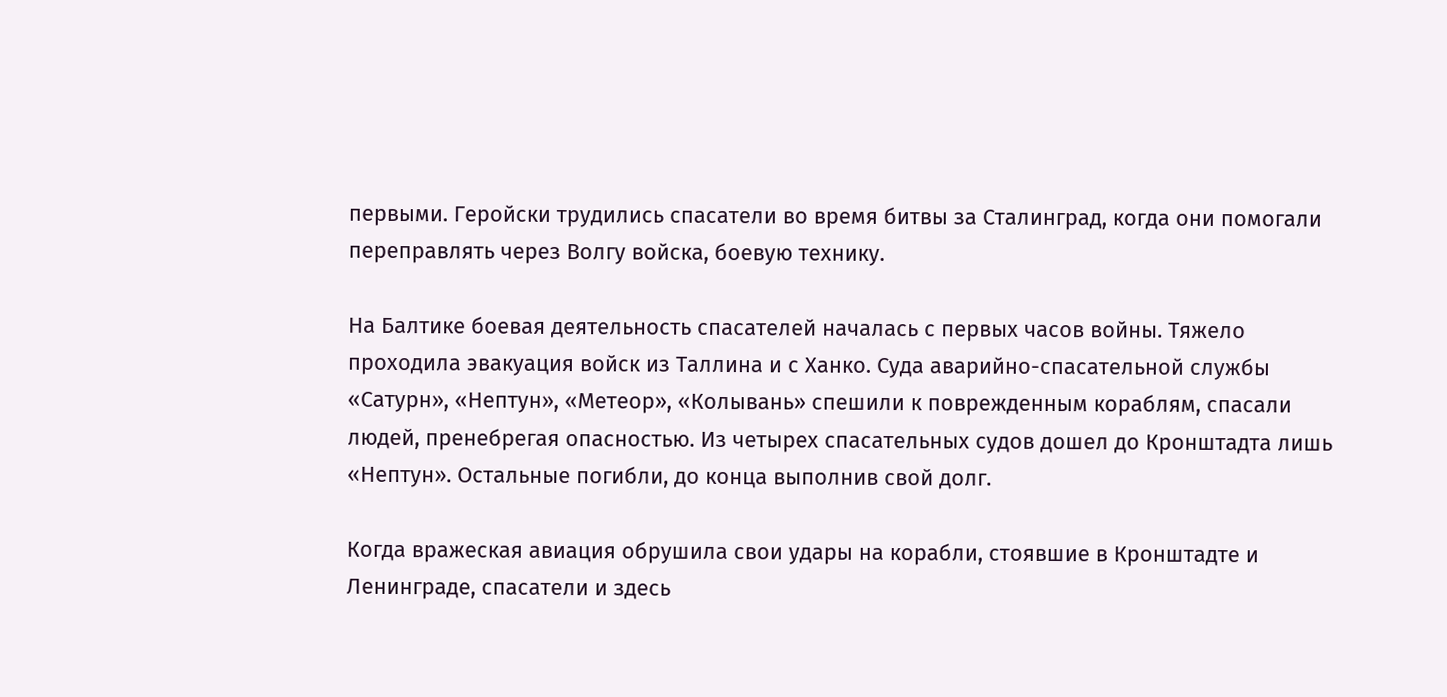первыми. Геройски трудились спасатели во время битвы за Сталинград, когда они помогали переправлять через Волгу войска, боевую технику.

На Балтике боевая деятельность спасателей началась с первых часов войны. Тяжело проходила эвакуация войск из Таллина и с Ханко. Суда аварийно-спасательной службы «Сатурн», «Нептун», «Метеор», «Колывань» спешили к поврежденным кораблям, спасали людей, пренебрегая опасностью. Из четырех спасательных судов дошел до Кронштадта лишь «Нептун». Остальные погибли, до конца выполнив свой долг.

Когда вражеская авиация обрушила свои удары на корабли, стоявшие в Кронштадте и Ленинграде, спасатели и здесь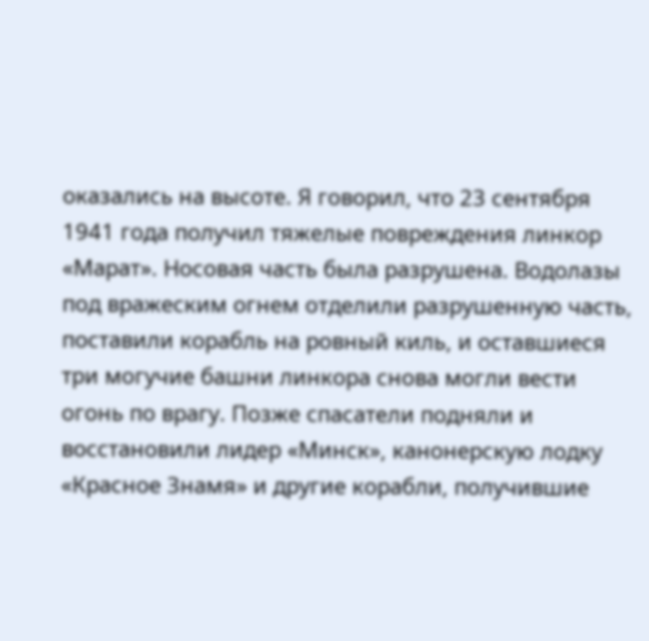оказались на высоте. Я говорил, что 23 сентября 1941 года получил тяжелые повреждения линкор «Марат». Носовая часть была разрушена. Водолазы под вражеским огнем отделили разрушенную часть, поставили корабль на ровный киль, и оставшиеся три могучие башни линкора снова могли вести огонь по врагу. Позже спасатели подняли и восстановили лидер «Минск», канонерскую лодку «Красное Знамя» и другие корабли, получившие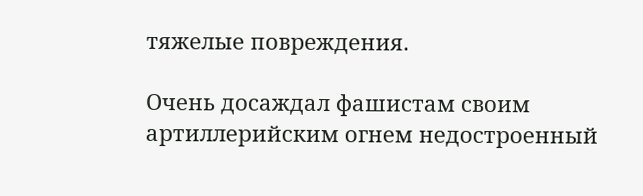тяжелые повреждения.

Очень досаждал фашистам своим артиллерийским огнем недостроенный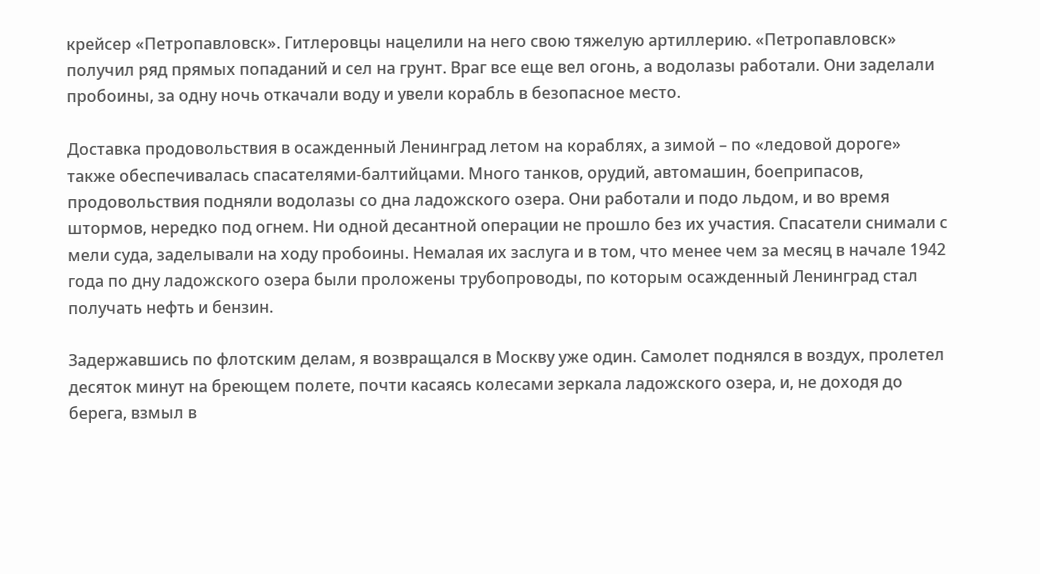крейсер «Петропавловск». Гитлеровцы нацелили на него свою тяжелую артиллерию. «Петропавловск» получил ряд прямых попаданий и сел на грунт. Враг все еще вел огонь, а водолазы работали. Они заделали пробоины, за одну ночь откачали воду и увели корабль в безопасное место.

Доставка продовольствия в осажденный Ленинград летом на кораблях, а зимой – по «ледовой дороге» также обеспечивалась спасателями-балтийцами. Много танков, орудий, автомашин, боеприпасов, продовольствия подняли водолазы со дна ладожского озера. Они работали и подо льдом, и во время штормов, нередко под огнем. Ни одной десантной операции не прошло без их участия. Спасатели снимали с мели суда, заделывали на ходу пробоины. Немалая их заслуга и в том, что менее чем за месяц в начале 1942 года по дну ладожского озера были проложены трубопроводы, по которым осажденный Ленинград стал получать нефть и бензин.

Задержавшись по флотским делам, я возвращался в Москву уже один. Самолет поднялся в воздух, пролетел десяток минут на бреющем полете, почти касаясь колесами зеркала ладожского озера, и, не доходя до берега, взмыл в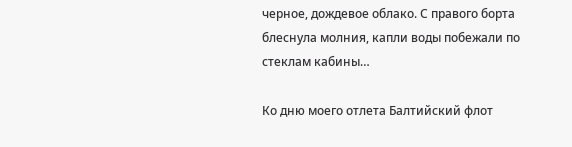черное, дождевое облако. С правого борта блеснула молния, капли воды побежали по стеклам кабины…

Ко дню моего отлета Балтийский флот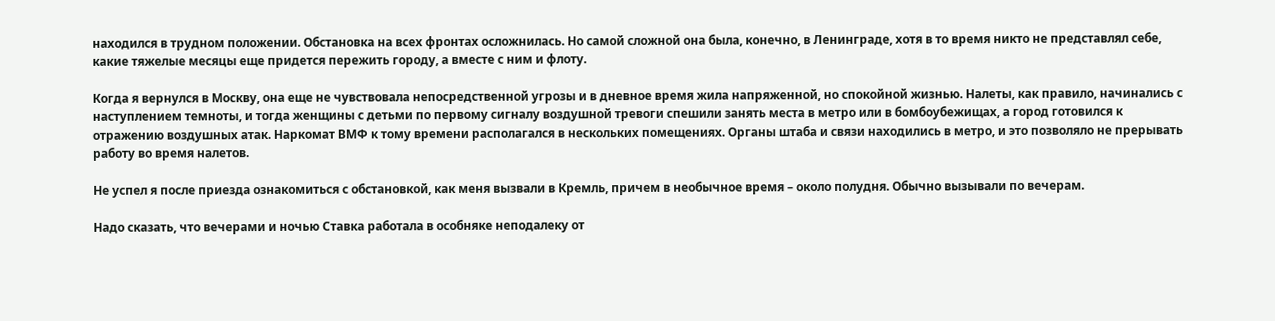находился в трудном положении. Обстановка на всех фронтах осложнилась. Но самой сложной она была, конечно, в Ленинграде, хотя в то время никто не представлял себе, какие тяжелые месяцы еще придется пережить городу, а вместе с ним и флоту.

Когда я вернулся в Москву, она еще не чувствовала непосредственной угрозы и в дневное время жила напряженной, но спокойной жизнью. Налеты, как правило, начинались с наступлением темноты, и тогда женщины с детьми по первому сигналу воздушной тревоги спешили занять места в метро или в бомбоубежищах, а город готовился к отражению воздушных атак. Наркомат ВМФ к тому времени располагался в нескольких помещениях. Органы штаба и связи находились в метро, и это позволяло не прерывать работу во время налетов.

Не успел я после приезда ознакомиться с обстановкой, как меня вызвали в Кремль, причем в необычное время – около полудня. Обычно вызывали по вечерам.

Надо сказать, что вечерами и ночью Ставка работала в особняке неподалеку от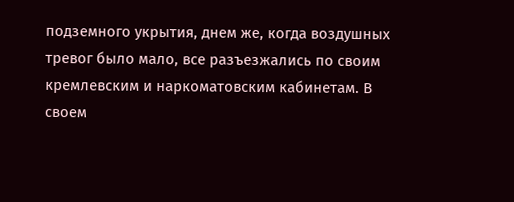подземного укрытия, днем же, когда воздушных тревог было мало, все разъезжались по своим кремлевским и наркоматовским кабинетам. В своем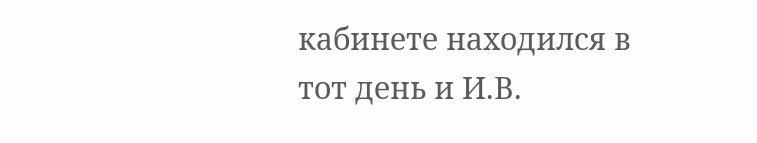кабинете находился в тот день и И.В.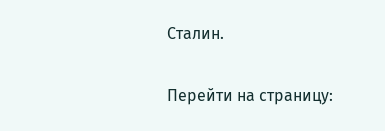Сталин.

Перейти на страницу: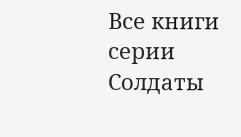Все книги серии Солдаты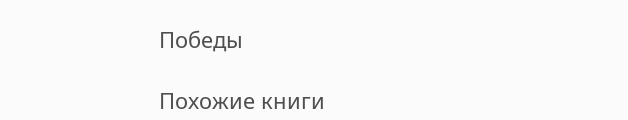Победы

Похожие книги